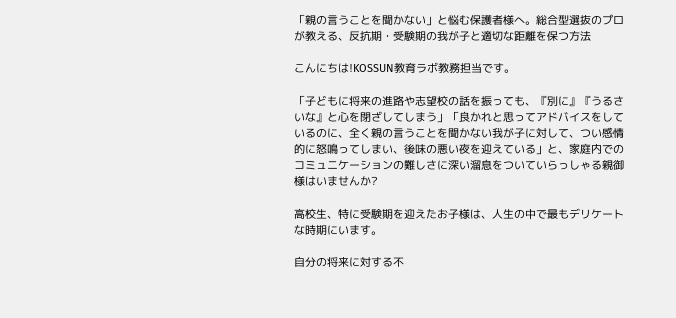「親の言うことを聞かない」と悩む保護者様へ。総合型選抜のプロが教える、反抗期・受験期の我が子と適切な距離を保つ方法

こんにちは!KOSSUN教育ラボ教務担当です。

「子どもに将来の進路や志望校の話を振っても、『別に』『うるさいな』と心を閉ざしてしまう」「良かれと思ってアドバイスをしているのに、全く親の言うことを聞かない我が子に対して、つい感情的に怒鳴ってしまい、後味の悪い夜を迎えている」と、家庭内でのコミュニケーションの難しさに深い溜息をついていらっしゃる親御様はいませんか?

高校生、特に受験期を迎えたお子様は、人生の中で最もデリケートな時期にいます。

自分の将来に対する不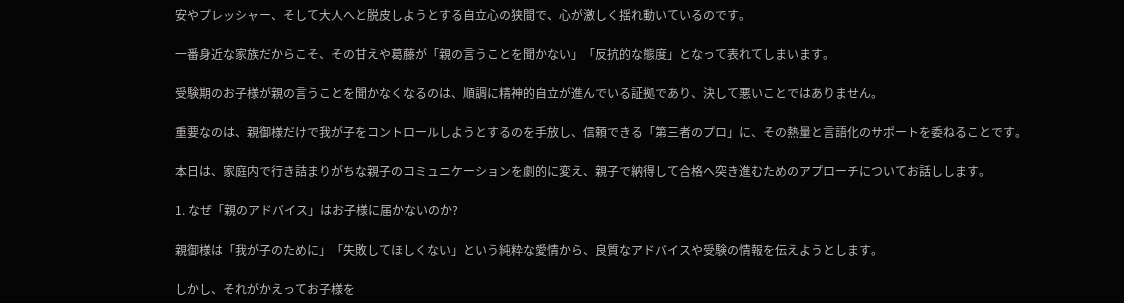安やプレッシャー、そして大人へと脱皮しようとする自立心の狭間で、心が激しく揺れ動いているのです。

一番身近な家族だからこそ、その甘えや葛藤が「親の言うことを聞かない」「反抗的な態度」となって表れてしまいます。

受験期のお子様が親の言うことを聞かなくなるのは、順調に精神的自立が進んでいる証拠であり、決して悪いことではありません。

重要なのは、親御様だけで我が子をコントロールしようとするのを手放し、信頼できる「第三者のプロ」に、その熱量と言語化のサポートを委ねることです。

本日は、家庭内で行き詰まりがちな親子のコミュニケーションを劇的に変え、親子で納得して合格へ突き進むためのアプローチについてお話しします。

1. なぜ「親のアドバイス」はお子様に届かないのか?

親御様は「我が子のために」「失敗してほしくない」という純粋な愛情から、良質なアドバイスや受験の情報を伝えようとします。

しかし、それがかえってお子様を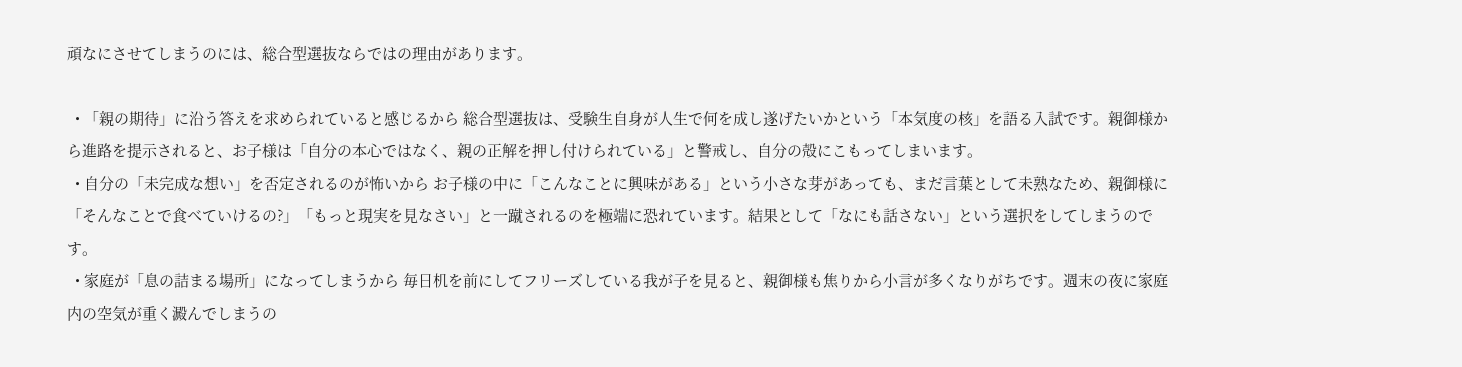頑なにさせてしまうのには、総合型選抜ならではの理由があります。

  • 「親の期待」に沿う答えを求められていると感じるから 総合型選抜は、受験生自身が人生で何を成し遂げたいかという「本気度の核」を語る入試です。親御様から進路を提示されると、お子様は「自分の本心ではなく、親の正解を押し付けられている」と警戒し、自分の殻にこもってしまいます。
  • 自分の「未完成な想い」を否定されるのが怖いから お子様の中に「こんなことに興味がある」という小さな芽があっても、まだ言葉として未熟なため、親御様に「そんなことで食べていけるの?」「もっと現実を見なさい」と一蹴されるのを極端に恐れています。結果として「なにも話さない」という選択をしてしまうのです。
  • 家庭が「息の詰まる場所」になってしまうから 毎日机を前にしてフリーズしている我が子を見ると、親御様も焦りから小言が多くなりがちです。週末の夜に家庭内の空気が重く澱んでしまうの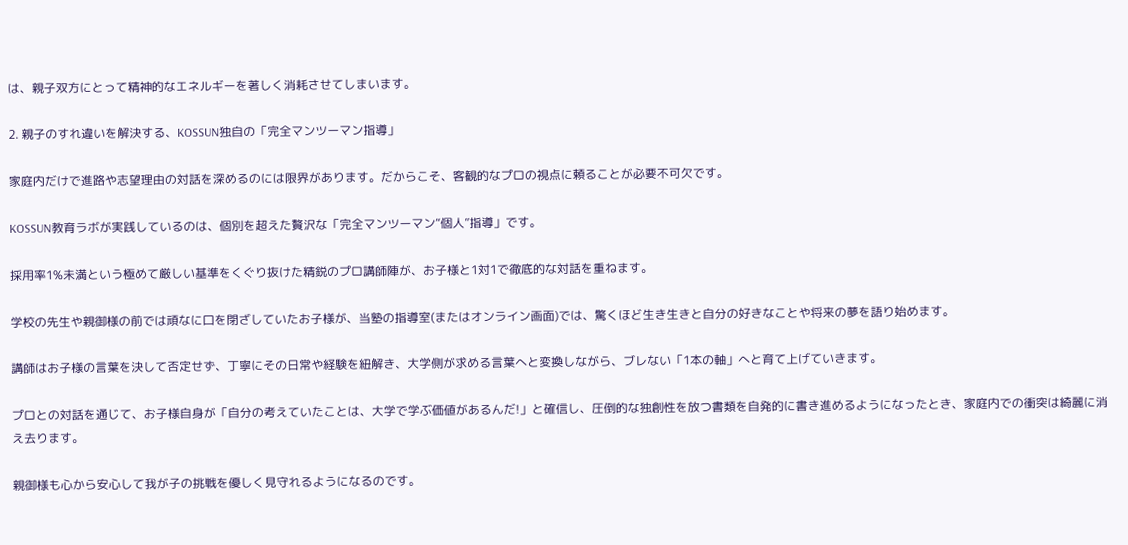は、親子双方にとって精神的なエネルギーを著しく消耗させてしまいます。

2. 親子のすれ違いを解決する、KOSSUN独自の「完全マンツーマン指導」

家庭内だけで進路や志望理由の対話を深めるのには限界があります。だからこそ、客観的なプロの視点に頼ることが必要不可欠です。

KOSSUN教育ラボが実践しているのは、個別を超えた贅沢な「完全マンツーマン“個人”指導」です。

採用率1%未満という極めて厳しい基準をくぐり抜けた精鋭のプロ講師陣が、お子様と1対1で徹底的な対話を重ねます。

学校の先生や親御様の前では頑なに口を閉ざしていたお子様が、当塾の指導室(またはオンライン画面)では、驚くほど生き生きと自分の好きなことや将来の夢を語り始めます。

講師はお子様の言葉を決して否定せず、丁寧にその日常や経験を紐解き、大学側が求める言葉へと変換しながら、ブレない「1本の軸」へと育て上げていきます。

プロとの対話を通じて、お子様自身が「自分の考えていたことは、大学で学ぶ価値があるんだ!」と確信し、圧倒的な独創性を放つ書類を自発的に書き進めるようになったとき、家庭内での衝突は綺麗に消え去ります。

親御様も心から安心して我が子の挑戦を優しく見守れるようになるのです。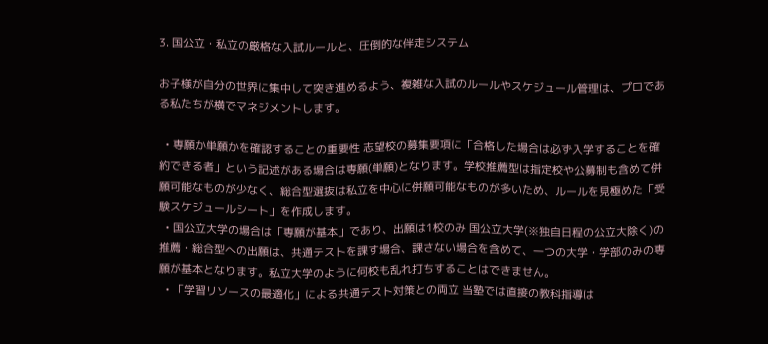3. 国公立・私立の厳格な入試ルールと、圧倒的な伴走システム

お子様が自分の世界に集中して突き進めるよう、複雑な入試のルールやスケジュール管理は、プロである私たちが横でマネジメントします。

  • 専願か単願かを確認することの重要性 志望校の募集要項に「合格した場合は必ず入学することを確約できる者」という記述がある場合は専願(単願)となります。学校推薦型は指定校や公募制も含めて併願可能なものが少なく、総合型選抜は私立を中心に併願可能なものが多いため、ルールを見極めた「受験スケジュールシート」を作成します。
  • 国公立大学の場合は「専願が基本」であり、出願は1校のみ 国公立大学(※独自日程の公立大除く)の推薦・総合型への出願は、共通テストを課す場合、課さない場合を含めて、一つの大学・学部のみの専願が基本となります。私立大学のように何校も乱れ打ちすることはできません。
  • 「学習リソースの最適化」による共通テスト対策との両立 当塾では直接の教科指導は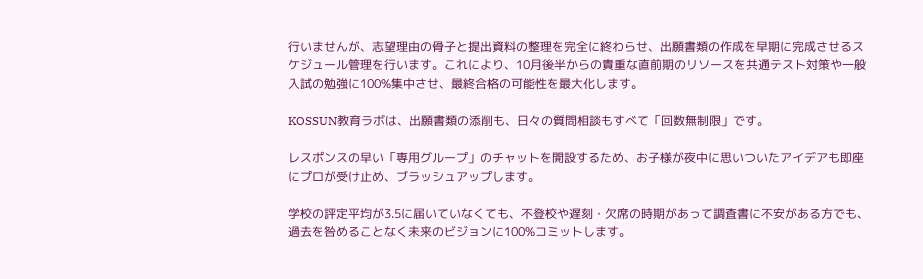行いませんが、志望理由の骨子と提出資料の整理を完全に終わらせ、出願書類の作成を早期に完成させるスケジュール管理を行います。これにより、10月後半からの貴重な直前期のリソースを共通テスト対策や一般入試の勉強に100%集中させ、最終合格の可能性を最大化します。

KOSSUN教育ラボは、出願書類の添削も、日々の質問相談もすべて「回数無制限」です。

レスポンスの早い「専用グループ」のチャットを開設するため、お子様が夜中に思いついたアイデアも即座にプロが受け止め、ブラッシュアップします。

学校の評定平均が3.5に届いていなくても、不登校や遅刻・欠席の時期があって調査書に不安がある方でも、過去を咎めることなく未来のビジョンに100%コミットします。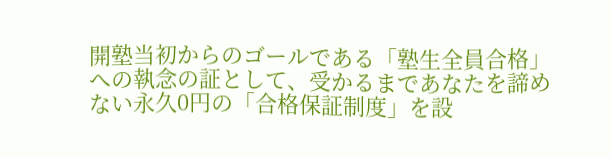開塾当初からのゴールである「塾生全員合格」への執念の証として、受かるまであなたを諦めない永久0円の「合格保証制度」を設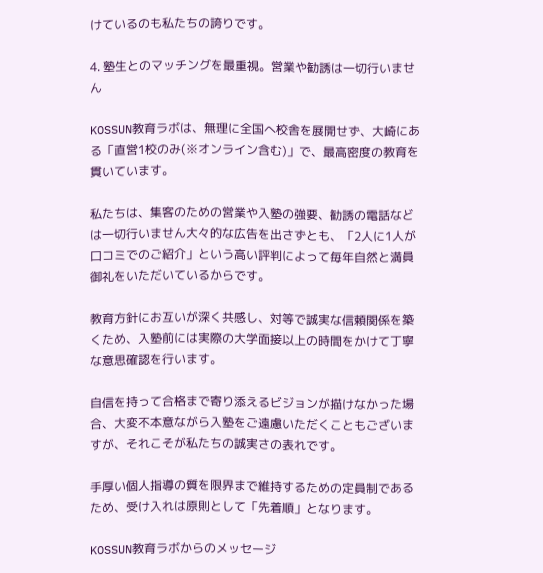けているのも私たちの誇りです。

4. 塾生とのマッチングを最重視。営業や勧誘は一切行いません

KOSSUN教育ラボは、無理に全国へ校舎を展開せず、大崎にある「直営1校のみ(※オンライン含む)」で、最高密度の教育を貫いています。

私たちは、集客のための営業や入塾の強要、勧誘の電話などは一切行いません大々的な広告を出さずとも、「2人に1人が口コミでのご紹介」という高い評判によって毎年自然と満員御礼をいただいているからです。

教育方針にお互いが深く共感し、対等で誠実な信頼関係を築くため、入塾前には実際の大学面接以上の時間をかけて丁寧な意思確認を行います。

自信を持って合格まで寄り添えるビジョンが描けなかった場合、大変不本意ながら入塾をご遠慮いただくこともございますが、それこそが私たちの誠実さの表れです。

手厚い個人指導の質を限界まで維持するための定員制であるため、受け入れは原則として「先着順」となります。

KOSSUN教育ラボからのメッセージ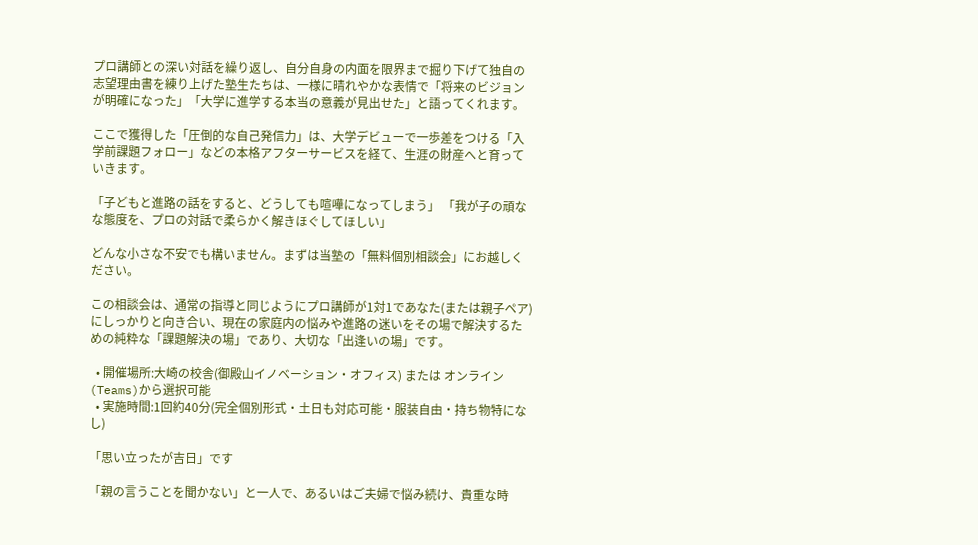プロ講師との深い対話を繰り返し、自分自身の内面を限界まで掘り下げて独自の志望理由書を練り上げた塾生たちは、一様に晴れやかな表情で「将来のビジョンが明確になった」「大学に進学する本当の意義が見出せた」と語ってくれます。

ここで獲得した「圧倒的な自己発信力」は、大学デビューで一歩差をつける「入学前課題フォロー」などの本格アフターサービスを経て、生涯の財産へと育っていきます。

「子どもと進路の話をすると、どうしても喧嘩になってしまう」 「我が子の頑なな態度を、プロの対話で柔らかく解きほぐしてほしい」

どんな小さな不安でも構いません。まずは当塾の「無料個別相談会」にお越しください。

この相談会は、通常の指導と同じようにプロ講師が1対1であなた(または親子ペア)にしっかりと向き合い、現在の家庭内の悩みや進路の迷いをその場で解決するための純粋な「課題解決の場」であり、大切な「出逢いの場」です。

  • 開催場所:大崎の校舎(御殿山イノベーション・オフィス) または オンライン(Teams)から選択可能
  • 実施時間:1回約40分(完全個別形式・土日も対応可能・服装自由・持ち物特になし)

「思い立ったが吉日」です

「親の言うことを聞かない」と一人で、あるいはご夫婦で悩み続け、貴重な時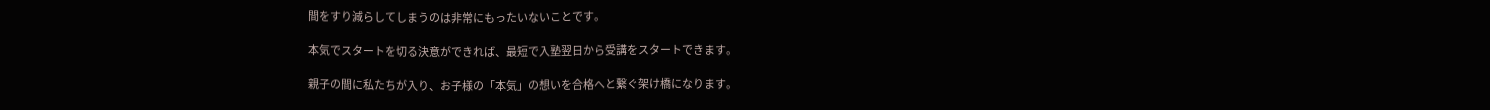間をすり減らしてしまうのは非常にもったいないことです。

本気でスタートを切る決意ができれば、最短で入塾翌日から受講をスタートできます。

親子の間に私たちが入り、お子様の「本気」の想いを合格へと繋ぐ架け橋になります。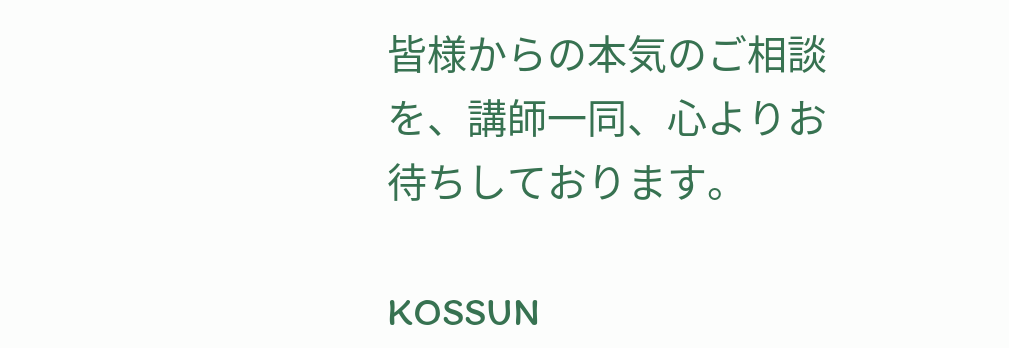皆様からの本気のご相談を、講師一同、心よりお待ちしております。

KOSSUN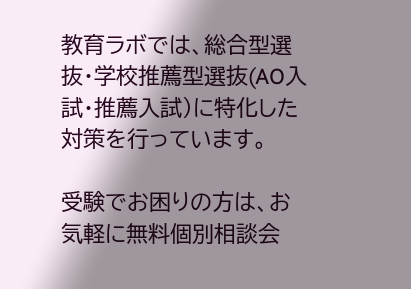教育ラボでは、総合型選抜・学校推薦型選抜(AO入試・推薦入試)に特化した対策を行っています。

受験でお困りの方は、お気軽に無料個別相談会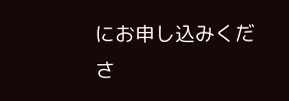にお申し込みくださ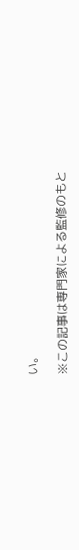い。

※この記事は専門家による監修のもと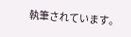執筆されています。